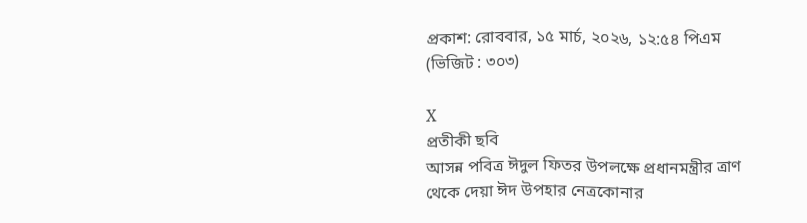প্রকাশ: রোববার, ১৫ মার্চ, ২০২৬, ১২:৫৪ পিএম (ভিজিট : ৩০৩)

X
প্রতীকী ছবি
আসন্ন পবিত্র ঈদুল ফিতর উপলক্ষে প্রধানমন্ত্রীর ত্রাণ থেকে দেয়া ঈদ উপহার নেত্রকোনার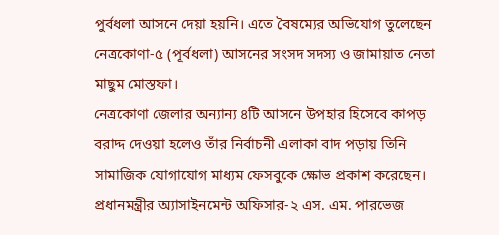পুর্বধলা আসনে দেয়া হয়নি। এতে বৈষম্যের অভিযোগ তুলেছেন নেত্রকোণা-৫ (পূর্বধলা) আসনের সংসদ সদস্য ও জামায়াত নেতা মাছুম মোস্তফা।
নেত্রকোণা জেলার অন্যান্য ৪টি আসনে উপহার হিসেবে কাপড় বরাদ্দ দেওয়া হলেও তাঁর নির্বাচনী এলাকা বাদ পড়ায় তিনি সামাজিক যোগাযোগ মাধ্যম ফেসবুকে ক্ষোভ প্রকাশ করেছেন। প্রধানমন্ত্রীর অ্যাসাইনমেন্ট অফিসার-২ এস. এম. পারভেজ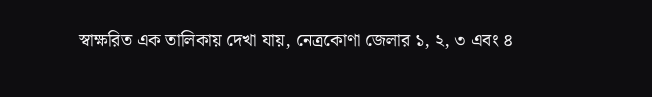স্বাক্ষরিত এক তালিকায় দেখা যায়, নেত্রকোণা জেলার ১, ২, ৩ এবং ৪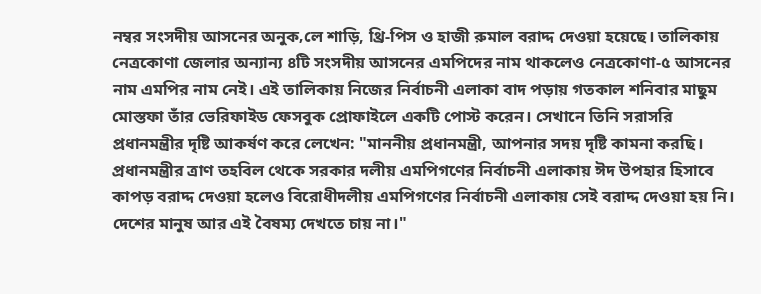নম্বর সংসদীয় আসনের অনুক‚লে শাড়ি, থ্রি-পিস ও হাজী রুমাল বরাদ্দ দেওয়া হয়েছে। তালিকায় নেত্রকোণা জেলার অন্যান্য ৪টি সংসদীয় আসনের এমপিদের নাম থাকলেও নেত্রকোণা-৫ আসনের নাম এমপির নাম নেই। এই তালিকায় নিজের নির্বাচনী এলাকা বাদ পড়ায় গতকাল শনিবার মাছুম মোস্তফা তাঁর ভেরিফাইড ফেসবুক প্রোফাইলে একটি পোস্ট করেন। সেখানে তিনি সরাসরি প্রধানমন্ত্রীর দৃষ্টি আকর্ষণ করে লেখেন: "মাননীয় প্রধানমন্ত্রী, আপনার সদয় দৃষ্টি কামনা করছি। প্রধানমন্ত্রীর ত্রাণ তহবিল থেকে সরকার দলীয় এমপিগণের নির্বাচনী এলাকায় ঈদ উপহার হিসাবে কাপড় বরাদ্দ দেওয়া হলেও বিরোধীদলীয় এমপিগণের নির্বাচনী এলাকায় সেই বরাদ্দ দেওয়া হয় নি।
দেশের মানুষ আর এই বৈষম্য দেখতে চায় না।"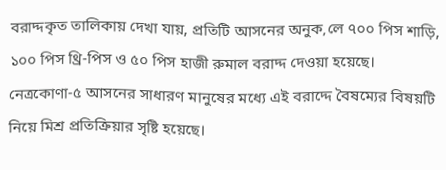বরাদ্দকৃত তালিকায় দেখা যায়, প্রতিটি আসনের অনুক‚লে ৭০০ পিস শাড়ি, ১০০ পিস থ্রি-পিস ও ৫০ পিস হাজী রুমাল বরাদ্দ দেওয়া হয়েছে। নেত্রকোণা-৫ আসনের সাধারণ মানুষের মধ্যে এই বরাদ্দে বৈষম্যের বিষয়টি নিয়ে মিশ্র প্রতিক্রিয়ার সৃষ্টি হয়েছে।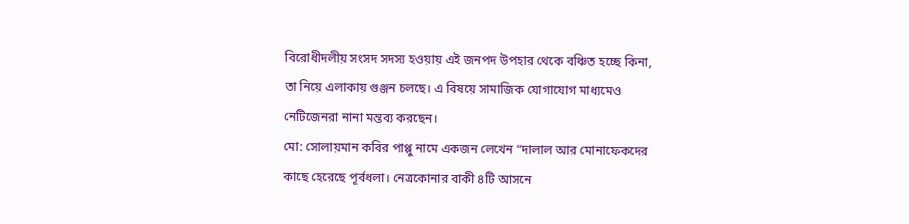বিরোধীদলীয় সংসদ সদস্য হওয়ায় এই জনপদ উপহার থেকে বঞ্চিত হচ্ছে কিনা, তা নিয়ে এলাকায় গুঞ্জন চলছে। এ বিষয়ে সামাজিক যোগাযোগ মাধ্যমেও নেটিজেনরা নানা মন্তব্য করছেন।
মো: সোলায়মান কবির পাপ্পু নামে একজন লেখেন “দালাল আর মোনাফেকদের কাছে হেরেছে পূর্বধলা। নেত্রকোনার বাকী ৪টি আসনে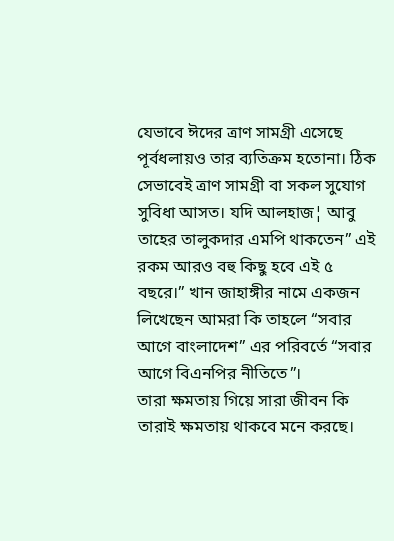যেভাবে ঈদের ত্রাণ সামগ্রী এসেছে পূর্বধলায়ও তার ব্যতিক্রম হতোনা। ঠিক সেভাবেই ত্রাণ সামগ্রী বা সকল সুযোগ সুবিধা আসত। যদি আলহাজ¦ আবু তাহের তালুকদার এমপি থাকতেন” এই রকম আরও বহু কিছু হবে এই ৫ বছরে।” খান জাহাঙ্গীর নামে একজন লিখেছেন আমরা কি তাহলে “সবার আগে বাংলাদেশ” এর পরিবর্তে “সবার আগে বিএনপির নীতিতে”।
তারা ক্ষমতায় গিয়ে সারা জীবন কি তারাই ক্ষমতায় থাকবে মনে করছে।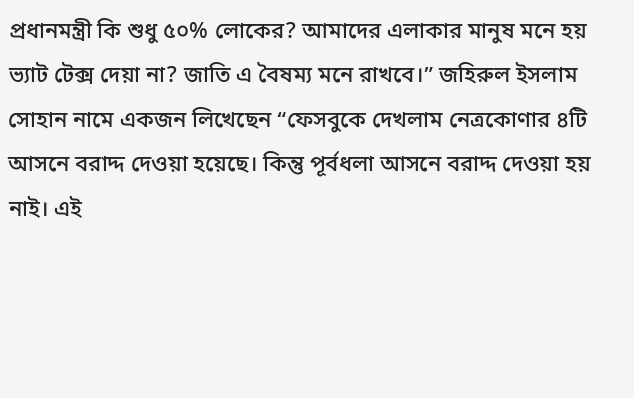প্রধানমন্ত্রী কি শুধু ৫০% লোকের? আমাদের এলাকার মানুষ মনে হয় ভ্যাট টেক্স দেয়া না? জাতি এ বৈষম্য মনে রাখবে।” জহিরুল ইসলাম সোহান নামে একজন লিখেছেন “ফেসবুকে দেখলাম নেত্রকোণার ৪টি আসনে বরাদ্দ দেওয়া হয়েছে। কিন্তু পূর্বধলা আসনে বরাদ্দ দেওয়া হয় নাই। এই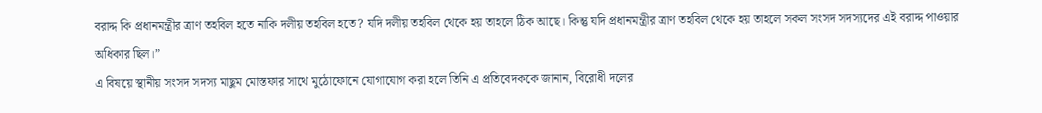বরাদ্দ কি প্রধানমন্ত্রীর ত্রাণ তহবিল হতে নাকি দলীয় তহবিল হতে? যদি দলীয় তহবিল থেকে হয় তাহলে ঠিক আছে। কিন্তু যদি প্রধানমন্ত্রীর ত্রাণ তহবিল থেকে হয় তাহলে সকল সংসদ সদস্যদের এই বরাদ্দ পাওয়ার অধিকার ছিল।”
এ বিষয়ে স্থানীয় সংসদ সদস্য মাছুম মোস্তফার সাথে মুঠোফোনে যোগাযোগ করা হলে তিনি এ প্রতিবেদককে জানান, বিরোধী দলের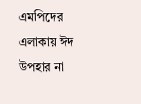এমপিদের এলাকায় ঈদ উপহার না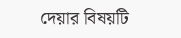দেয়ার বিষয়টি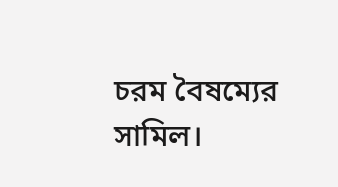চরম বৈষম্যের সামিল।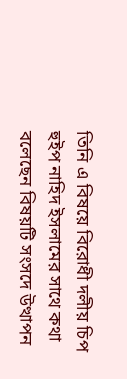তিনি এ বিষয়ে বিরোধী দলীয় চিপ হুইপ নাহিদ ইসলামের সাথে কথা বলেছেন বিষয়টি সংসদে উত্থাপন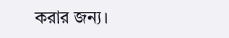করার জন্য।